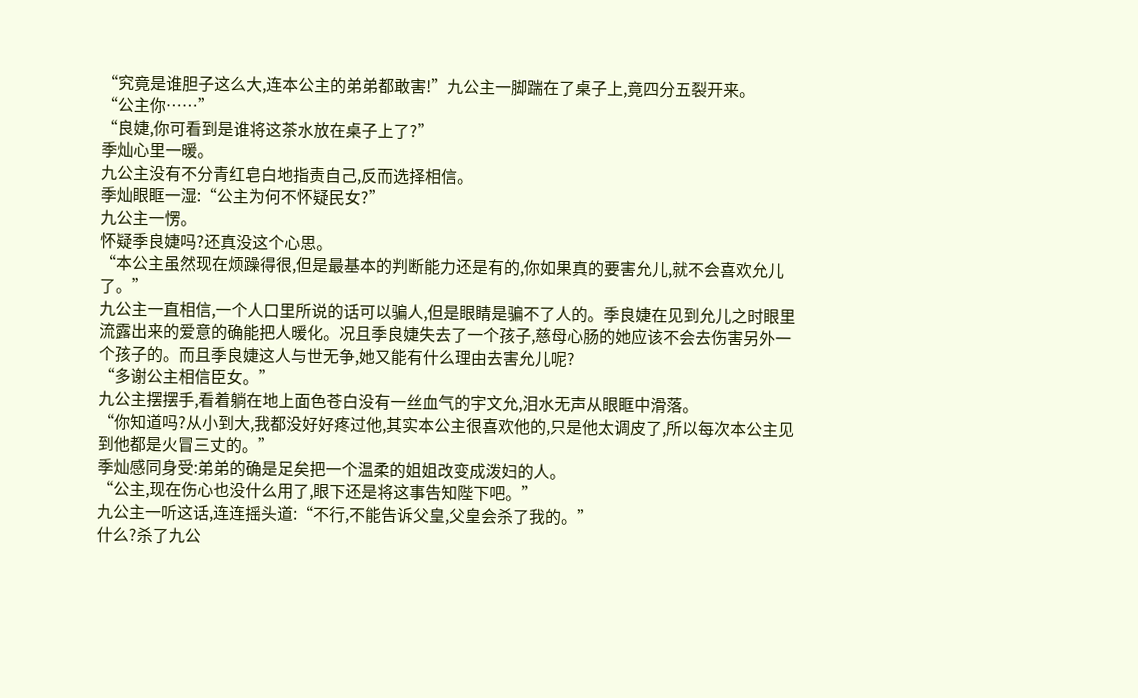“究竟是谁胆子这么大,连本公主的弟弟都敢害!”九公主一脚踹在了桌子上,竟四分五裂开来。
“公主你……”
“良婕,你可看到是谁将这茶水放在桌子上了?”
季灿心里一暖。
九公主没有不分青红皂白地指责自己,反而选择相信。
季灿眼眶一湿:“公主为何不怀疑民女?”
九公主一愣。
怀疑季良婕吗?还真没这个心思。
“本公主虽然现在烦躁得很,但是最基本的判断能力还是有的,你如果真的要害允儿,就不会喜欢允儿了。”
九公主一直相信,一个人口里所说的话可以骗人,但是眼睛是骗不了人的。季良婕在见到允儿之时眼里流露出来的爱意的确能把人暖化。况且季良婕失去了一个孩子,慈母心肠的她应该不会去伤害另外一个孩子的。而且季良婕这人与世无争,她又能有什么理由去害允儿呢?
“多谢公主相信臣女。”
九公主摆摆手,看着躺在地上面色苍白没有一丝血气的宇文允,泪水无声从眼眶中滑落。
“你知道吗?从小到大,我都没好好疼过他,其实本公主很喜欢他的,只是他太调皮了,所以每次本公主见到他都是火冒三丈的。”
季灿感同身受:弟弟的确是足矣把一个温柔的姐姐改变成泼妇的人。
“公主,现在伤心也没什么用了,眼下还是将这事告知陛下吧。”
九公主一听这话,连连摇头道:“不行,不能告诉父皇,父皇会杀了我的。”
什么?杀了九公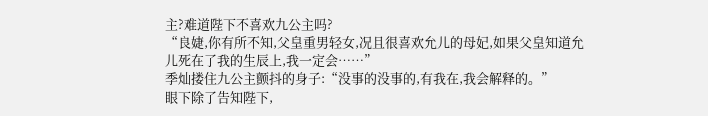主?难道陛下不喜欢九公主吗?
“良婕,你有所不知,父皇重男轻女,况且很喜欢允儿的母妃,如果父皇知道允儿死在了我的生辰上,我一定会……”
季灿搂住九公主颤抖的身子:“没事的没事的,有我在,我会解释的。”
眼下除了告知陛下,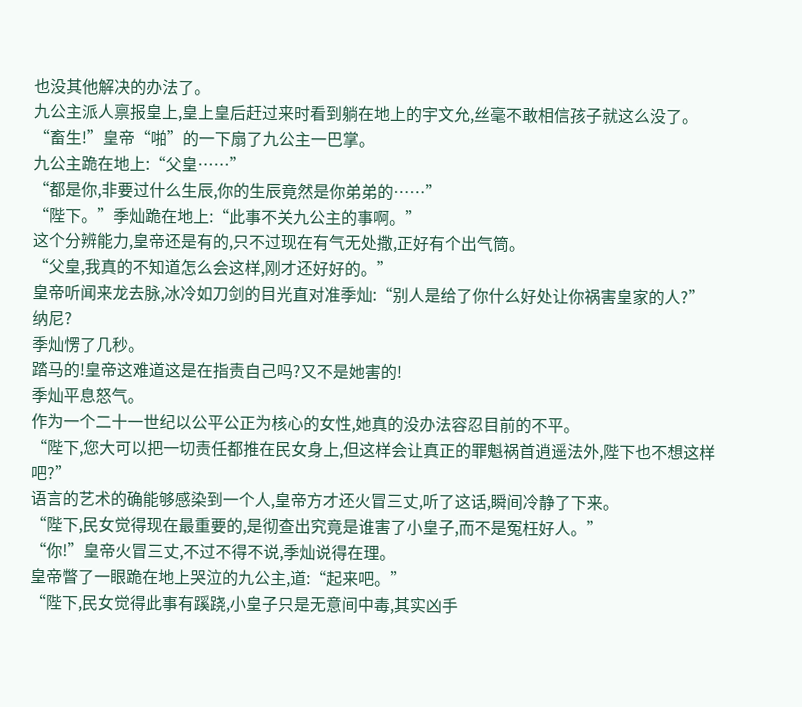也没其他解决的办法了。
九公主派人禀报皇上,皇上皇后赶过来时看到躺在地上的宇文允,丝毫不敢相信孩子就这么没了。
“畜生!”皇帝“啪”的一下扇了九公主一巴掌。
九公主跪在地上:“父皇……”
“都是你,非要过什么生辰,你的生辰竟然是你弟弟的……”
“陛下。”季灿跪在地上:“此事不关九公主的事啊。”
这个分辨能力,皇帝还是有的,只不过现在有气无处撒,正好有个出气筒。
“父皇,我真的不知道怎么会这样,刚才还好好的。”
皇帝听闻来龙去脉,冰冷如刀剑的目光直对准季灿:“别人是给了你什么好处让你祸害皇家的人?”
纳尼?
季灿愣了几秒。
踏马的!皇帝这难道这是在指责自己吗?又不是她害的!
季灿平息怒气。
作为一个二十一世纪以公平公正为核心的女性,她真的没办法容忍目前的不平。
“陛下,您大可以把一切责任都推在民女身上,但这样会让真正的罪魁祸首逍遥法外,陛下也不想这样吧?”
语言的艺术的确能够感染到一个人,皇帝方才还火冒三丈,听了这话,瞬间冷静了下来。
“陛下,民女觉得现在最重要的,是彻查出究竟是谁害了小皇子,而不是冤枉好人。”
“你!”皇帝火冒三丈,不过不得不说,季灿说得在理。
皇帝瞥了一眼跪在地上哭泣的九公主,道:“起来吧。”
“陛下,民女觉得此事有蹊跷,小皇子只是无意间中毒,其实凶手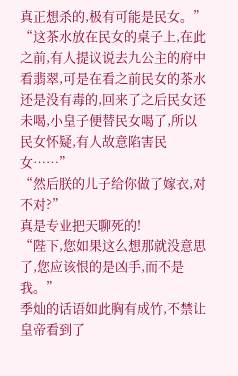真正想杀的,极有可能是民女。”
“这茶水放在民女的桌子上,在此之前,有人提议说去九公主的府中看翡翠,可是在看之前民女的茶水还是没有毒的,回来了之后民女还未喝,小皇子便替民女喝了,所以民女怀疑,有人故意陷害民女……”
“然后朕的儿子给你做了嫁衣,对不对?”
真是专业把天聊死的!
“陛下,您如果这么想那就没意思了,您应该恨的是凶手,而不是我。”
季灿的话语如此胸有成竹,不禁让皇帝看到了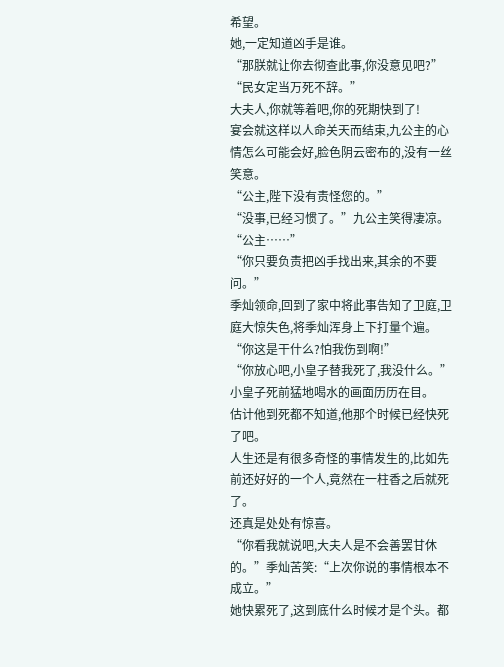希望。
她,一定知道凶手是谁。
“那朕就让你去彻查此事,你没意见吧?”
“民女定当万死不辞。”
大夫人,你就等着吧,你的死期快到了!
宴会就这样以人命关天而结束,九公主的心情怎么可能会好,脸色阴云密布的,没有一丝笑意。
“公主,陛下没有责怪您的。”
“没事,已经习惯了。”九公主笑得凄凉。
“公主……”
“你只要负责把凶手找出来,其余的不要问。”
季灿领命,回到了家中将此事告知了卫庭,卫庭大惊失色,将季灿浑身上下打量个遍。
“你这是干什么?怕我伤到啊!”
“你放心吧,小皇子替我死了,我没什么。”
小皇子死前猛地喝水的画面历历在目。
估计他到死都不知道,他那个时候已经快死了吧。
人生还是有很多奇怪的事情发生的,比如先前还好好的一个人,竟然在一柱香之后就死了。
还真是处处有惊喜。
“你看我就说吧,大夫人是不会善罢甘休的。”季灿苦笑:“上次你说的事情根本不成立。”
她快累死了,这到底什么时候才是个头。都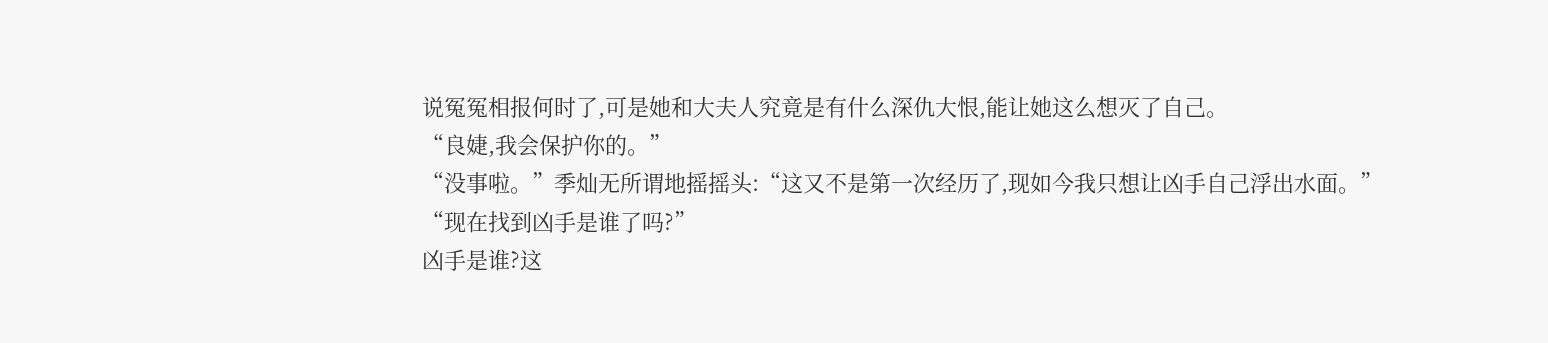说冤冤相报何时了,可是她和大夫人究竟是有什么深仇大恨,能让她这么想灭了自己。
“良婕,我会保护你的。”
“没事啦。”季灿无所谓地摇摇头:“这又不是第一次经历了,现如今我只想让凶手自己浮出水面。”
“现在找到凶手是谁了吗?”
凶手是谁?这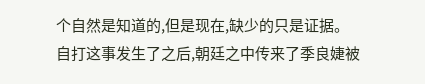个自然是知道的,但是现在,缺少的只是证据。
自打这事发生了之后,朝廷之中传来了季良婕被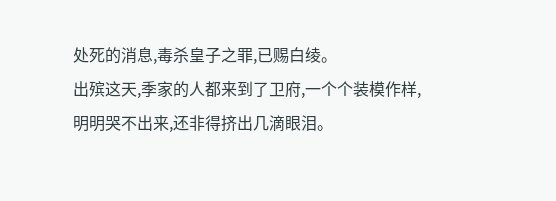处死的消息,毒杀皇子之罪,已赐白绫。
出殡这天,季家的人都来到了卫府,一个个装模作样,明明哭不出来,还非得挤出几滴眼泪。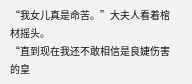“我女儿真是命苦。”大夫人看着棺材摇头。
“直到现在我还不敢相信是良婕伤害的皇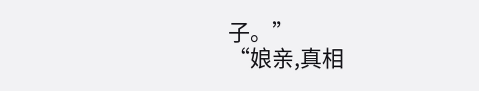子。”
“娘亲,真相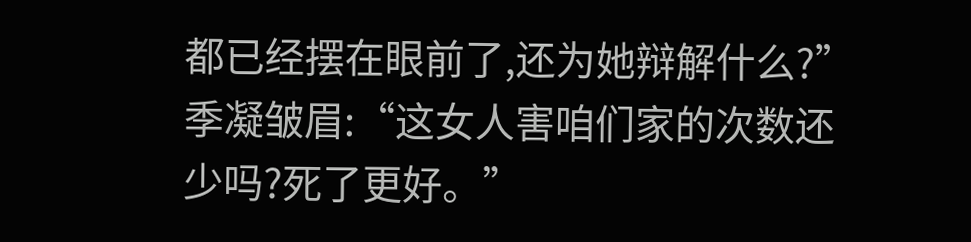都已经摆在眼前了,还为她辩解什么?”季凝皱眉:“这女人害咱们家的次数还少吗?死了更好。”